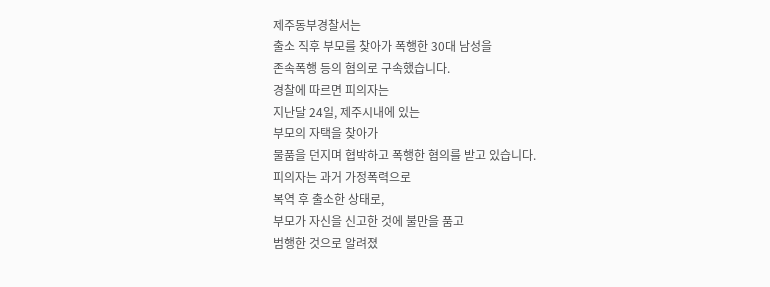제주동부경찰서는
출소 직후 부모를 찾아가 폭행한 30대 남성을
존속폭행 등의 혐의로 구속했습니다.
경찰에 따르면 피의자는
지난달 24일, 제주시내에 있는
부모의 자택을 찾아가
물품을 던지며 협박하고 폭행한 혐의를 받고 있습니다.
피의자는 과거 가정폭력으로
복역 후 출소한 상태로,
부모가 자신을 신고한 것에 불만을 품고
범행한 것으로 알려졌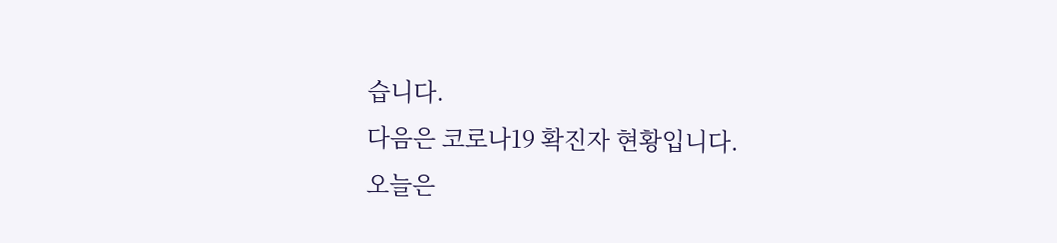습니다.
다음은 코로나19 확진자 현황입니다.
오늘은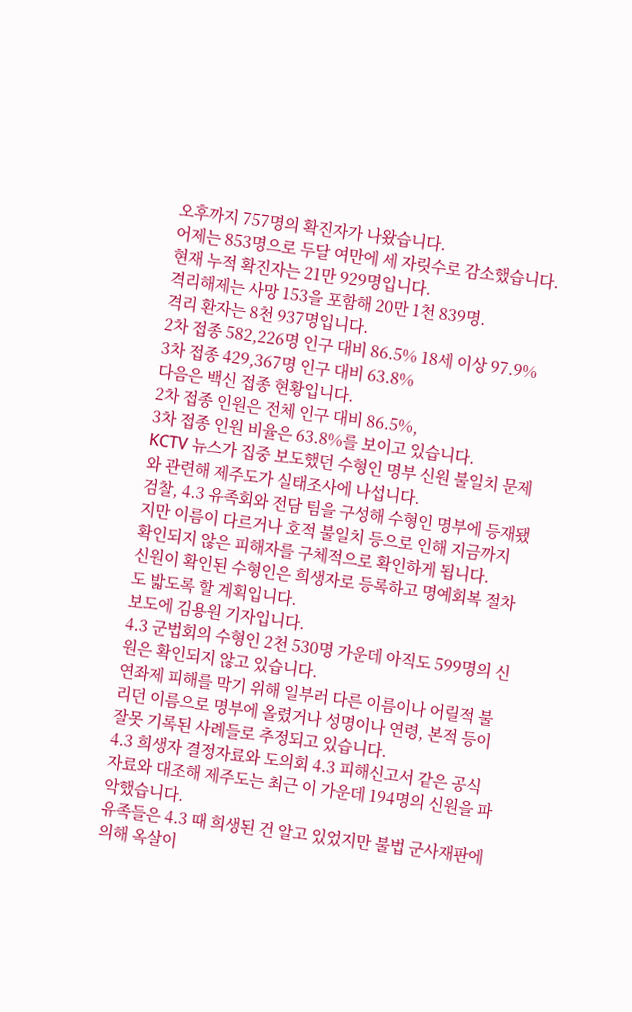오후까지 757명의 확진자가 나왔습니다.
어제는 853명으로 두달 여만에 세 자릿수로 감소했습니다.
현재 누적 확진자는 21만 929명입니다.
격리해제는 사망 153을 포함해 20만 1천 839명.
격리 환자는 8천 937명입니다.
2차 접종 582,226명 인구 대비 86.5% 18세 이상 97.9%
3차 접종 429,367명 인구 대비 63.8%
다음은 백신 접종 현황입니다.
2차 접종 인원은 전체 인구 대비 86.5%,
3차 접종 인원 비율은 63.8%를 보이고 있습니다.
KCTV 뉴스가 집중 보도했던 수형인 명부 신원 불일치 문제와 관련해 제주도가 실태조사에 나섭니다.
검찰, 4.3 유족회와 전담 팀을 구성해 수형인 명부에 등재됐지만 이름이 다르거나 호적 불일치 등으로 인해 지금까지 확인되지 않은 피해자를 구체적으로 확인하게 됩니다.
신원이 확인된 수형인은 희생자로 등록하고 명예회복 절차도 밟도록 할 계획입니다.
보도에 김용원 기자입니다.
4.3 군법회의 수형인 2천 530명 가운데 아직도 599명의 신원은 확인되지 않고 있습니다.
연좌제 피해를 막기 위해 일부러 다른 이름이나 어릴적 불리던 이름으로 명부에 올렸거나 성명이나 연령, 본적 등이 잘못 기록된 사례들로 추정되고 있습니다.
4.3 희생자 결정자료와 도의회 4.3 피해신고서 같은 공식 자료와 대조해 제주도는 최근 이 가운데 194명의 신원을 파악했습니다.
유족들은 4.3 때 희생된 건 알고 있었지만 불법 군사재판에 의해 옥살이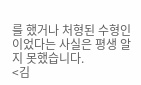를 했거나 처형된 수형인이었다는 사실은 평생 알지 못했습니다.
<김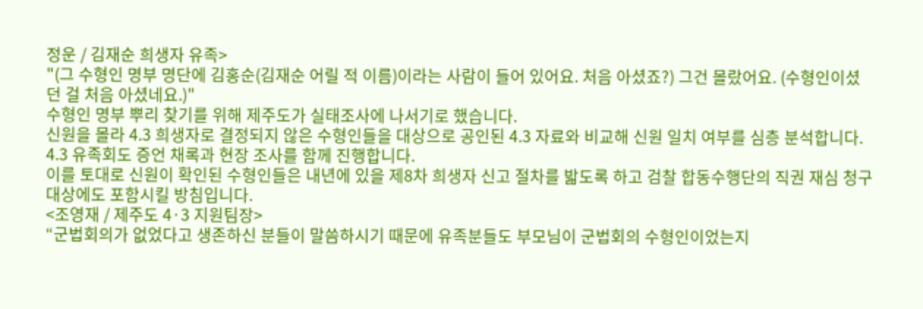정운 / 김재순 희생자 유족>
"(그 수형인 명부 명단에 김홍순(김재순 어릴 적 이름)이라는 사람이 들어 있어요. 처음 아셨죠?) 그건 몰랐어요. (수형인이셨던 걸 처음 아셨네요.)"
수형인 명부 뿌리 찾기를 위해 제주도가 실태조사에 나서기로 했습니다.
신원을 몰라 4.3 희생자로 결정되지 않은 수형인들을 대상으로 공인된 4.3 자료와 비교해 신원 일치 여부를 심층 분석합니다.
4.3 유족회도 증언 채록과 현장 조사를 함께 진행합니다.
이를 토대로 신원이 확인된 수형인들은 내년에 있을 제8차 희생자 신고 절차를 밟도록 하고 검찰 합동수행단의 직권 재심 청구 대상에도 포함시킬 방침입니다.
<조영재 / 제주도 4·3 지원팀장>
“군법회의가 없었다고 생존하신 분들이 말씀하시기 때문에 유족분들도 부모님이 군법회의 수형인이었는지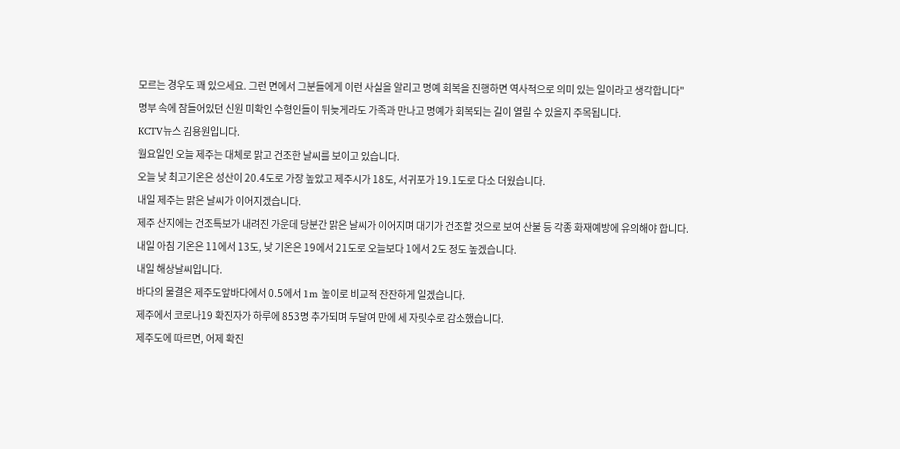모르는 경우도 꽤 있으세요. 그런 면에서 그분들에게 이런 사실을 알리고 명예 회복을 진행하면 역사적으로 의미 있는 일이라고 생각합니다"
명부 속에 잠들어있던 신원 미확인 수형인들이 뒤늦게라도 가족과 만나고 명예가 회복되는 길이 열릴 수 있을지 주목됩니다.
KCTV뉴스 김용원입니다.
월요일인 오늘 제주는 대체로 맑고 건조한 날씨를 보이고 있습니다.
오늘 낮 최고기온은 성산이 20.4도로 가장 높았고 제주시가 18도, 서귀포가 19.1도로 다소 더웠습니다.
내일 제주는 맑은 날씨가 이어지겠습니다.
제주 산지에는 건조특보가 내려진 가운데 당분간 맑은 날씨가 이어지며 대기가 건조할 것으로 보여 산불 등 각종 화재예방에 유의해야 합니다.
내일 아침 기온은 11에서 13도, 낮 기온은 19에서 21도로 오늘보다 1에서 2도 정도 높겠습니다.
내일 해상날씨입니다.
바다의 물결은 제주도앞바다에서 0.5에서 1m 높이로 비교적 잔잔하게 일겠습니다.
제주에서 코로나19 확진자가 하루에 853명 추가되며 두달여 만에 세 자릿수로 감소했습니다.
제주도에 따르면, 어제 확진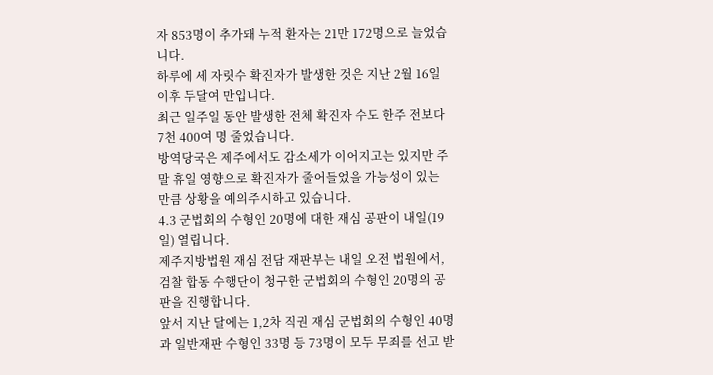자 853명이 추가돼 누적 환자는 21만 172명으로 늘었습니다.
하루에 세 자릿수 확진자가 발생한 것은 지난 2월 16일 이후 두달여 만입니다.
최근 일주일 동안 발생한 전체 확진자 수도 한주 전보다 7천 400여 명 줄었습니다.
방역당국은 제주에서도 감소세가 이어지고는 있지만 주말 휴일 영향으로 확진자가 줄어들었을 가능성이 있는 만큼 상황을 예의주시하고 있습니다.
4.3 군법회의 수형인 20명에 대한 재심 공판이 내일(19일) 열립니다.
제주지방법원 재심 전담 재판부는 내일 오전 법원에서, 검찰 합동 수행단이 청구한 군법회의 수형인 20명의 공판을 진행합니다.
앞서 지난 달에는 1,2차 직권 재심 군법회의 수형인 40명과 일반재판 수형인 33명 등 73명이 모두 무죄를 선고 받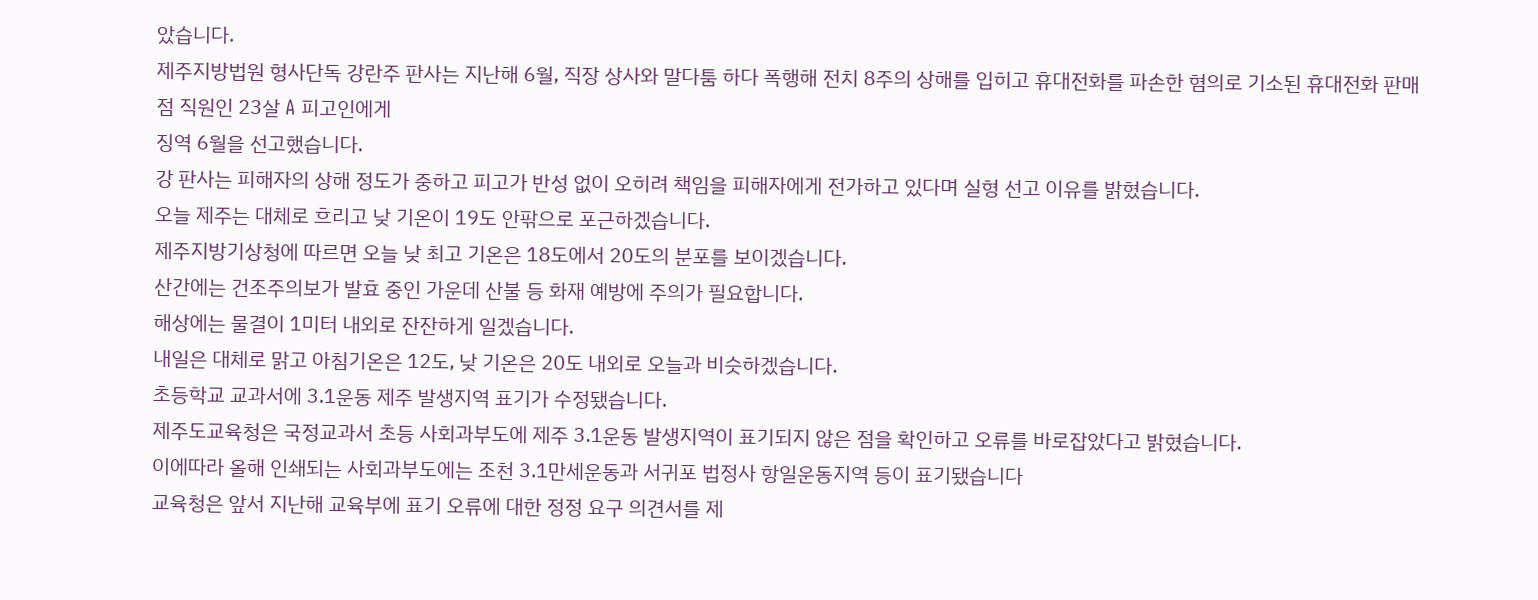았습니다.
제주지방법원 형사단독 강란주 판사는 지난해 6월, 직장 상사와 말다툼 하다 폭행해 전치 8주의 상해를 입히고 휴대전화를 파손한 혐의로 기소된 휴대전화 판매점 직원인 23살 A 피고인에게
징역 6월을 선고했습니다.
강 판사는 피해자의 상해 정도가 중하고 피고가 반성 없이 오히려 책임을 피해자에게 전가하고 있다며 실형 선고 이유를 밝혔습니다.
오늘 제주는 대체로 흐리고 낮 기온이 19도 안팎으로 포근하겠습니다.
제주지방기상청에 따르면 오늘 낮 최고 기온은 18도에서 20도의 분포를 보이겠습니다.
산간에는 건조주의보가 발효 중인 가운데 산불 등 화재 예방에 주의가 필요합니다.
해상에는 물결이 1미터 내외로 잔잔하게 일겠습니다.
내일은 대체로 맑고 아침기온은 12도, 낮 기온은 20도 내외로 오늘과 비슷하겠습니다.
초등학교 교과서에 3.1운동 제주 발생지역 표기가 수정됐습니다.
제주도교육청은 국정교과서 초등 사회과부도에 제주 3.1운동 발생지역이 표기되지 않은 점을 확인하고 오류를 바로잡았다고 밝혔습니다.
이에따라 올해 인쇄되는 사회과부도에는 조천 3.1만세운동과 서귀포 법정사 항일운동지역 등이 표기됐습니다
교육청은 앞서 지난해 교육부에 표기 오류에 대한 정정 요구 의견서를 제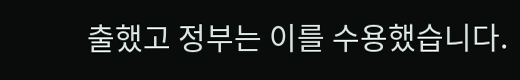출했고 정부는 이를 수용했습니다.